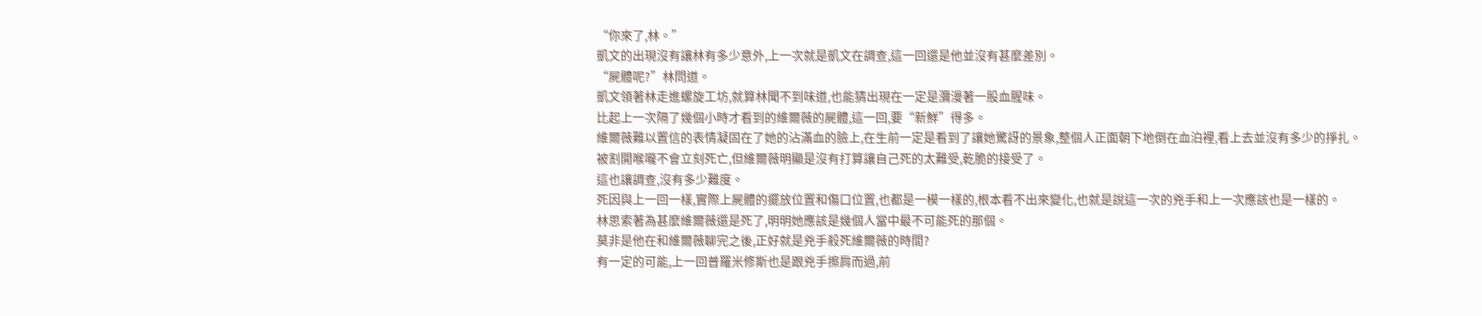“你來了,林。”
凱文的出現沒有讓林有多少意外,上一次就是凱文在調查,這一回還是他並沒有甚麼差別。
“屍體呢?”林問道。
凱文領著林走進螺旋工坊,就算林聞不到味道,也能猜出現在一定是瀰漫著一股血腥味。
比起上一次隔了幾個小時才看到的維爾薇的屍體,這一回,要“新鮮”得多。
維爾薇難以置信的表情凝固在了她的沾滿血的臉上,在生前一定是看到了讓她驚訝的景象,整個人正面朝下地倒在血泊裡,看上去並沒有多少的掙扎。
被割開喉嚨不會立刻死亡,但維爾薇明顯是沒有打算讓自己死的太難受,乾脆的接受了。
這也讓調查,沒有多少難度。
死因與上一回一樣,實際上屍體的擺放位置和傷口位置,也都是一模一樣的,根本看不出來變化,也就是說這一次的兇手和上一次應該也是一樣的。
林思索著為甚麼維爾薇還是死了,明明她應該是幾個人當中最不可能死的那個。
莫非是他在和維爾薇聊完之後,正好就是兇手殺死維爾薇的時間?
有一定的可能,上一回普羅米修斯也是跟兇手擦肩而過,前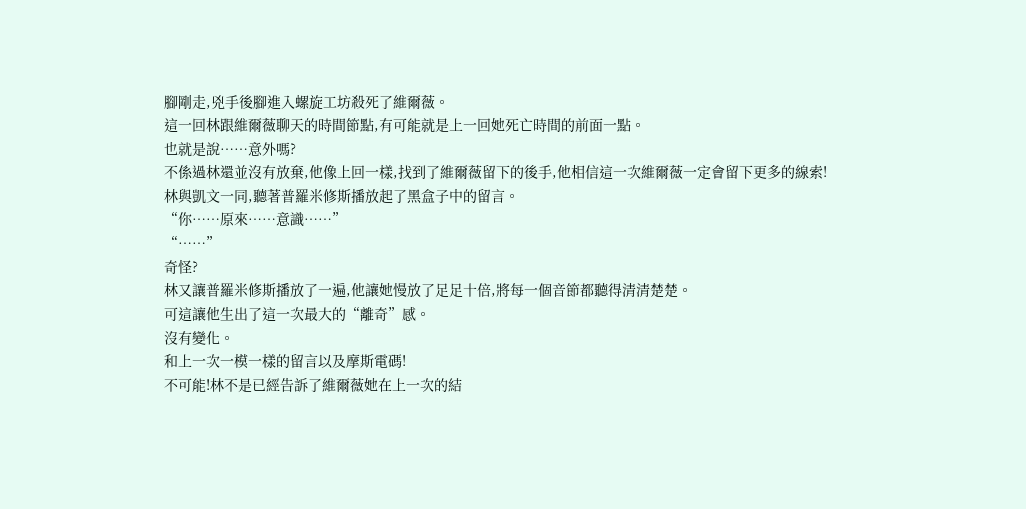腳剛走,兇手後腳進入螺旋工坊殺死了維爾薇。
這一回林跟維爾薇聊天的時間節點,有可能就是上一回她死亡時間的前面一點。
也就是說……意外嗎?
不係過林還並沒有放棄,他像上回一樣,找到了維爾薇留下的後手,他相信這一次維爾薇一定會留下更多的線索!
林與凱文一同,聽著普羅米修斯播放起了黑盒子中的留言。
“你……原來……意識……”
“……”
奇怪?
林又讓普羅米修斯播放了一遍,他讓她慢放了足足十倍,將每一個音節都聽得清清楚楚。
可這讓他生出了這一次最大的“離奇”感。
沒有變化。
和上一次一模一樣的留言以及摩斯電碼!
不可能!林不是已經告訴了維爾薇她在上一次的結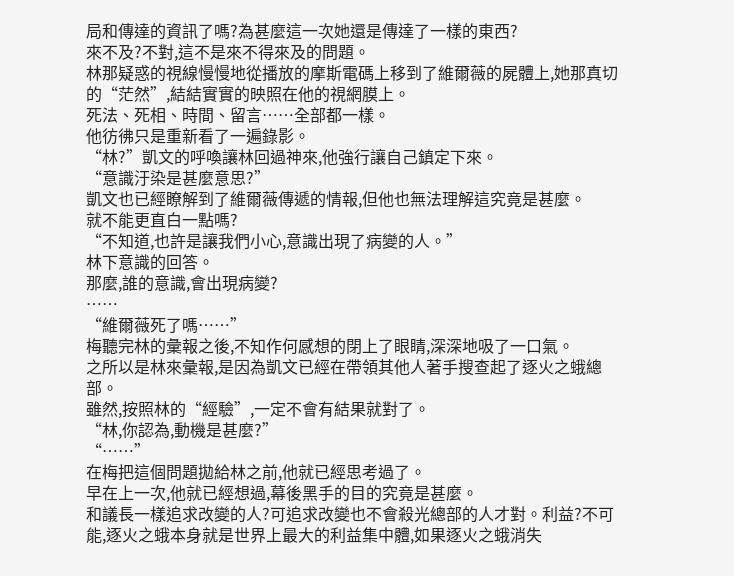局和傳達的資訊了嗎?為甚麼這一次她還是傳達了一樣的東西?
來不及?不對,這不是來不得來及的問題。
林那疑惑的視線慢慢地從播放的摩斯電碼上移到了維爾薇的屍體上,她那真切的“茫然”,結結實實的映照在他的視網膜上。
死法、死相、時間、留言……全部都一樣。
他彷彿只是重新看了一遍錄影。
“林?”凱文的呼喚讓林回過神來,他強行讓自己鎮定下來。
“意識汙染是甚麼意思?”
凱文也已經瞭解到了維爾薇傳遞的情報,但他也無法理解這究竟是甚麼。
就不能更直白一點嗎?
“不知道,也許是讓我們小心,意識出現了病變的人。”
林下意識的回答。
那麼,誰的意識,會出現病變?
……
“維爾薇死了嗎……”
梅聽完林的彙報之後,不知作何感想的閉上了眼睛,深深地吸了一口氣。
之所以是林來彙報,是因為凱文已經在帶領其他人著手搜查起了逐火之蛾總部。
雖然,按照林的“經驗”,一定不會有結果就對了。
“林,你認為,動機是甚麼?”
“……”
在梅把這個問題拋給林之前,他就已經思考過了。
早在上一次,他就已經想過,幕後黑手的目的究竟是甚麼。
和議長一樣追求改變的人?可追求改變也不會殺光總部的人才對。利益?不可能,逐火之蛾本身就是世界上最大的利益集中體,如果逐火之蛾消失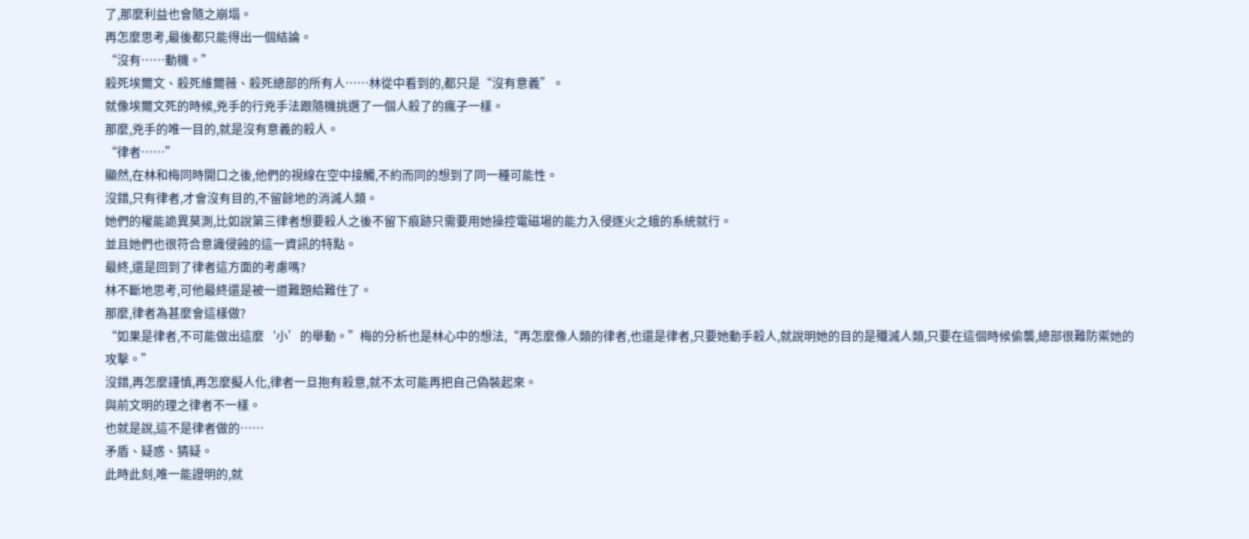了,那麼利益也會隨之崩塌。
再怎麼思考,最後都只能得出一個結論。
“沒有……動機。”
殺死埃爾文、殺死維爾薇、殺死總部的所有人……林從中看到的,都只是“沒有意義”。
就像埃爾文死的時候,兇手的行兇手法跟隨機挑選了一個人殺了的瘋子一樣。
那麼,兇手的唯一目的,就是沒有意義的殺人。
“律者……”
顯然,在林和梅同時開口之後,他們的視線在空中接觸,不約而同的想到了同一種可能性。
沒錯,只有律者,才會沒有目的,不留餘地的消滅人類。
她們的權能詭異莫測,比如說第三律者想要殺人之後不留下痕跡只需要用她操控電磁場的能力入侵逐火之蛾的系統就行。
並且她們也很符合意識侵蝕的這一資訊的特點。
最終,還是回到了律者這方面的考慮嗎?
林不斷地思考,可他最終還是被一道難題給難住了。
那麼,律者為甚麼會這樣做?
“如果是律者,不可能做出這麼‘小’的舉動。”梅的分析也是林心中的想法,“再怎麼像人類的律者,也還是律者,只要她動手殺人,就說明她的目的是殲滅人類,只要在這個時候偷襲,總部很難防禦她的攻擊。”
沒錯,再怎麼謹慎,再怎麼擬人化,律者一旦抱有殺意,就不太可能再把自己偽裝起來。
與前文明的理之律者不一樣。
也就是說,這不是律者做的……
矛盾、疑惑、猜疑。
此時此刻,唯一能證明的,就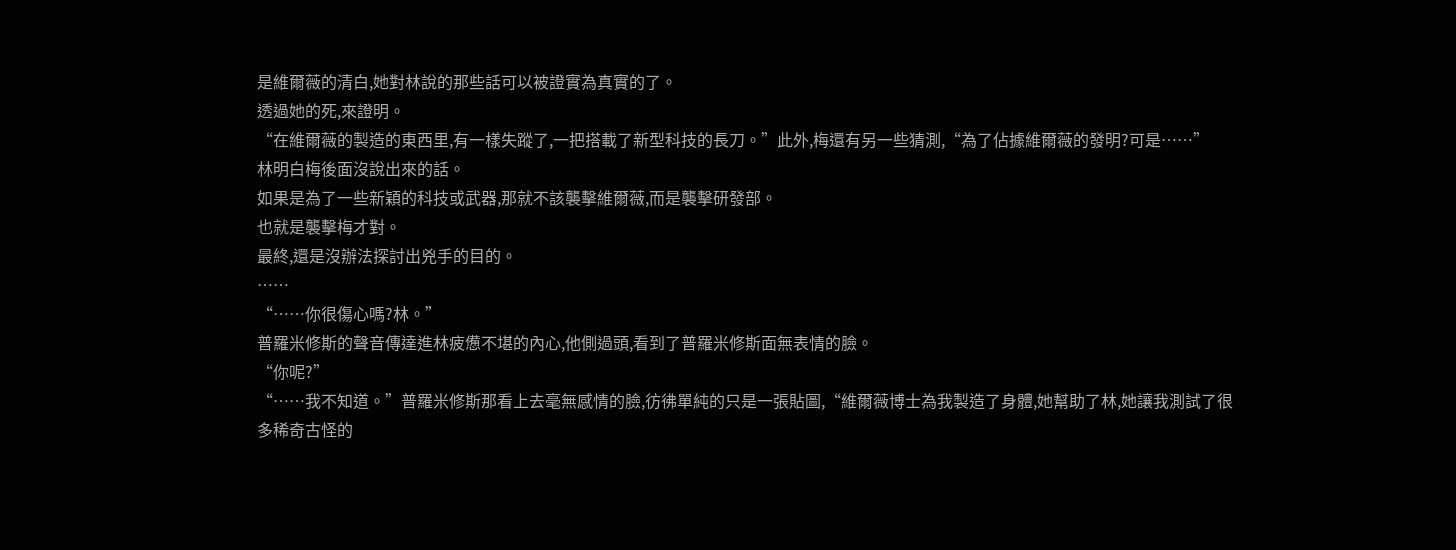是維爾薇的清白,她對林說的那些話可以被證實為真實的了。
透過她的死,來證明。
“在維爾薇的製造的東西里,有一樣失蹤了,一把搭載了新型科技的長刀。”此外,梅還有另一些猜測,“為了佔據維爾薇的發明?可是……”
林明白梅後面沒說出來的話。
如果是為了一些新穎的科技或武器,那就不該襲擊維爾薇,而是襲擊研發部。
也就是襲擊梅才對。
最終,還是沒辦法探討出兇手的目的。
……
“……你很傷心嗎?林。”
普羅米修斯的聲音傳達進林疲憊不堪的內心,他側過頭,看到了普羅米修斯面無表情的臉。
“你呢?”
“……我不知道。”普羅米修斯那看上去毫無感情的臉,彷彿單純的只是一張貼圖,“維爾薇博士為我製造了身體,她幫助了林,她讓我測試了很多稀奇古怪的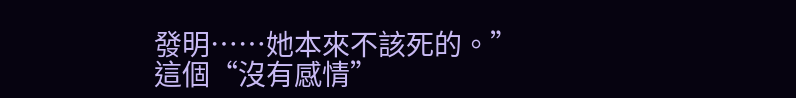發明……她本來不該死的。”
這個“沒有感情”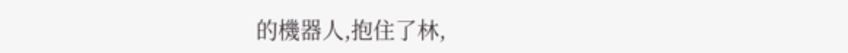的機器人,抱住了林,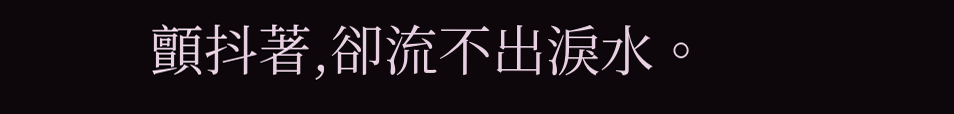顫抖著,卻流不出淚水。